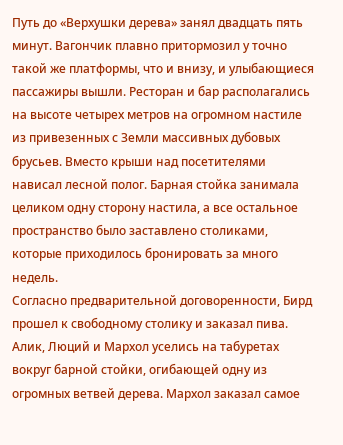Путь до «Верхушки дерева» занял двадцать пять минут. Вагончик плавно притормозил у точно такой же платформы, что и внизу, и улыбающиеся пассажиры вышли. Ресторан и бар располагались на высоте четырех метров на огромном настиле из привезенных с Земли массивных дубовых брусьев. Вместо крыши над посетителями нависал лесной полог. Барная стойка занимала целиком одну сторону настила, а все остальное пространство было заставлено столиками, которые приходилось бронировать за много недель.
Согласно предварительной договоренности, Бирд прошел к свободному столику и заказал пива. Алик, Люций и Мархол уселись на табуретах вокруг барной стойки, огибающей одну из огромных ветвей дерева. Мархол заказал самое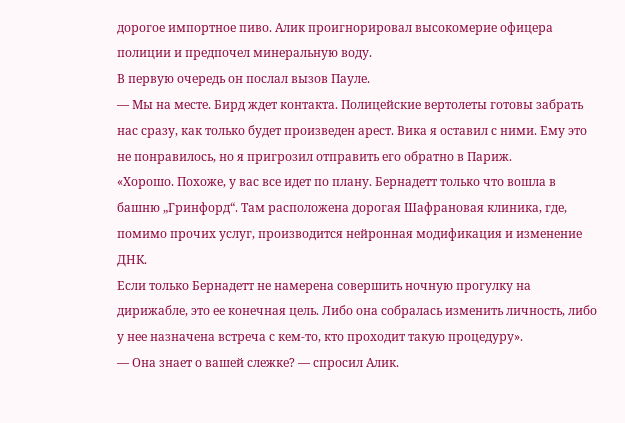дорогое импортное пиво. Алик проигнорировал высокомерие офицера полиции и предпочел минеральную воду.
В первую очередь он послал вызов Пауле.
— Мы на месте. Бирд ждет контакта. Полицейские вертолеты готовы забрать нас сразу, как только будет произведен арест. Вика я оставил с ними. Ему это не понравилось, но я пригрозил отправить его обратно в Париж.
«Хорошо. Похоже, у вас все идет по плану. Бернадетт только что вошла в башню „Гринфорд“. Там расположена дорогая Шафрановая клиника, где, помимо прочих услуг, производится нейронная модификация и изменение ДНК.
Если только Бернадетт не намерена совершить ночную прогулку на дирижабле, это ее конечная цель. Либо она собралась изменить личность, либо у нее назначена встреча с кем-то, кто проходит такую процедуру».
— Она знает о вашей слежке? — спросил Алик.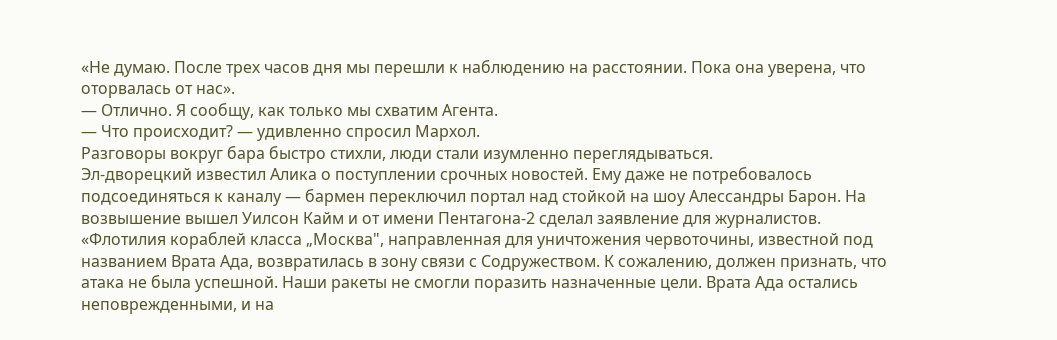«Не думаю. После трех часов дня мы перешли к наблюдению на расстоянии. Пока она уверена, что оторвалась от нас».
— Отлично. Я сообщу, как только мы схватим Агента.
— Что происходит? — удивленно спросил Мархол.
Разговоры вокруг бара быстро стихли, люди стали изумленно переглядываться.
Эл-дворецкий известил Алика о поступлении срочных новостей. Ему даже не потребовалось подсоединяться к каналу — бармен переключил портал над стойкой на шоу Алессандры Барон. На возвышение вышел Уилсон Кайм и от имени Пентагона-2 сделал заявление для журналистов.
«Флотилия кораблей класса „Москва", направленная для уничтожения червоточины, известной под названием Врата Ада, возвратилась в зону связи с Содружеством. К сожалению, должен признать, что атака не была успешной. Наши ракеты не смогли поразить назначенные цели. Врата Ада остались неповрежденными, и на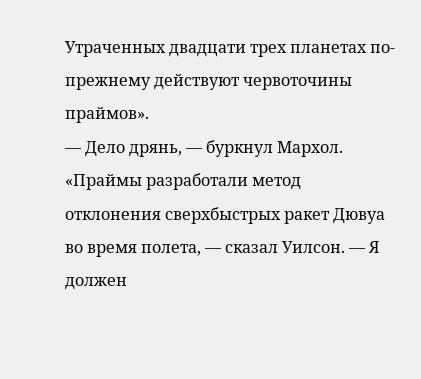Утраченных двадцати трех планетах по-прежнему действуют червоточины праймов».
— Дело дрянь, — буркнул Мархол.
«Праймы разработали метод отклонения сверхбыстрых ракет Дювуа во время полета, — сказал Уилсон. — Я должен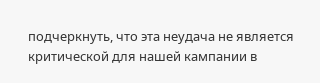подчеркнуть, что эта неудача не является критической для нашей кампании в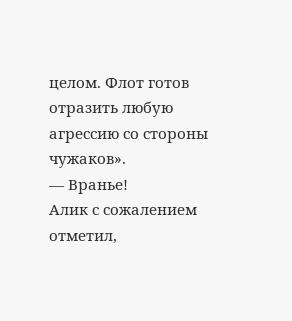целом. Флот готов отразить любую агрессию со стороны чужаков».
— Вранье!
Алик с сожалением отметил,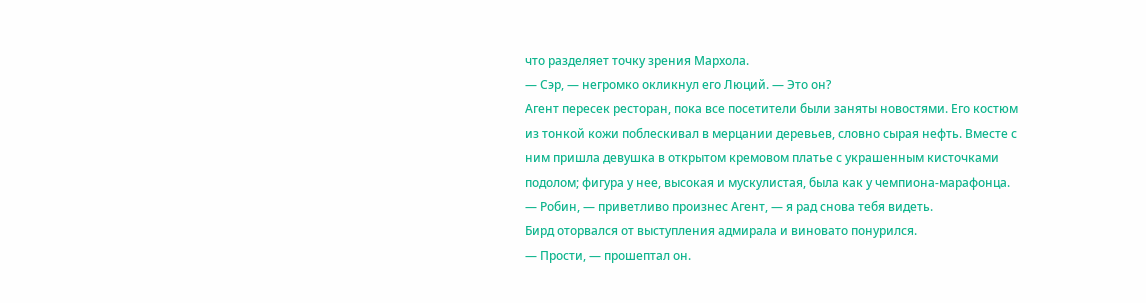что разделяет точку зрения Мархола.
— Сэр, — негромко окликнул его Люций. — Это он?
Агент пересек ресторан, пока все посетители были заняты новостями. Его костюм из тонкой кожи поблескивал в мерцании деревьев, словно сырая нефть. Вместе с ним пришла девушка в открытом кремовом платье с украшенным кисточками подолом; фигура у нее, высокая и мускулистая, была как у чемпиона-марафонца.
— Робин, — приветливо произнес Агент, — я рад снова тебя видеть.
Бирд оторвался от выступления адмирала и виновато понурился.
— Прости, — прошептал он.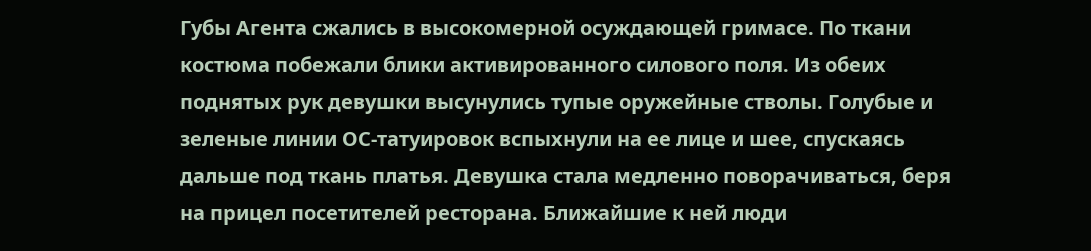Губы Агента сжались в высокомерной осуждающей гримасе. По ткани костюма побежали блики активированного силового поля. Из обеих поднятых рук девушки высунулись тупые оружейные стволы. Голубые и зеленые линии ОС-татуировок вспыхнули на ее лице и шее, спускаясь дальше под ткань платья. Девушка стала медленно поворачиваться, беря на прицел посетителей ресторана. Ближайшие к ней люди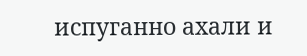испуганно ахали и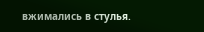вжимались в стулья.